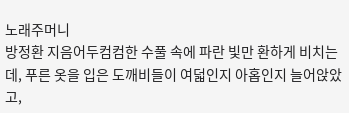노래주머니
방정환 지음어두컴컴한 수풀 속에 파란 빛만 환하게 비치는데, 푸른 옷을 입은 도깨비들이 여덟인지 아홉인지 늘어앉았고,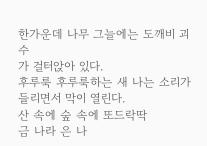한가운데 나무 그늘에는 도깨비 괴수
가 걸터앉아 있다.
후루룩 후루룩하는 새 나는 소리가 들리면서 막이 열린다.
산 속에 숲 속에 또드락딱
금 나라 은 나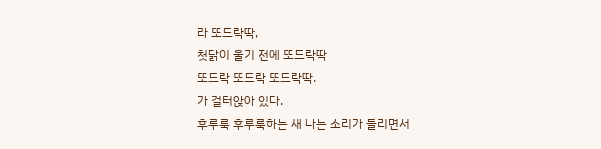라 또드락딱,
첫닭이 울기 전에 또드락딱
또드락 또드락 또드락딱.
가 걸터앉아 있다.
후루룩 후루룩하는 새 나는 소리가 들리면서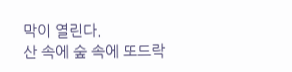막이 열린다.
산 속에 숲 속에 또드락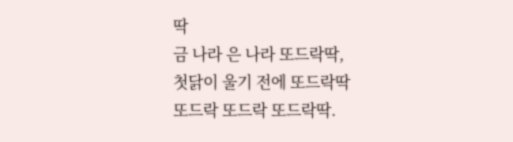딱
금 나라 은 나라 또드락딱,
첫닭이 울기 전에 또드락딱
또드락 또드락 또드락딱.